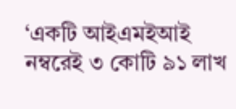‘একটি আইএমইআই নম্বরেই ৩ কোটি ৯১ লাখ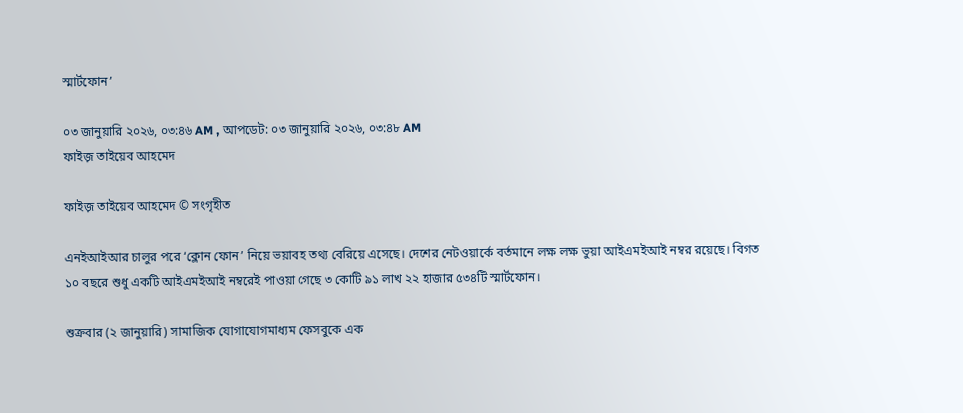স্মার্টফোন’

০৩ জানুয়ারি ২০২৬, ০৩:৪৬ AM , আপডেট: ০৩ জানুয়ারি ২০২৬, ০৩:৪৮ AM
ফাইজ় তাইয়েব আহমেদ

ফাইজ় তাইয়েব আহমেদ © সংগৃহীত

এনইআইআর চালুর পরে ‘ক্লোন ফোন’ নিয়ে ভয়াবহ তথ্য বেরিয়ে এসেছে। দেশের নেটওয়ার্কে বর্তমানে লক্ষ লক্ষ ভুয়া আইএমইআই নম্বর রয়েছে। বিগত ১০ বছরে শুধু একটি আইএমইআই নম্বরেই পাওয়া গেছে ৩ কোটি ৯১ লাখ ২২ হাজার ৫৩৪টি স্মার্টফোন।

শুক্রবার (২ জানুয়ারি) সামাজিক যোগাযোগমাধ্যম ফেসবুকে এক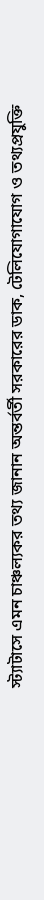স্ট্যাটাসে এমন চাঞ্চল্যকর তথ্য জানান অন্তর্বর্তী সরকারের ডাক, টেলিযোগাযোগ ও তথ্যপ্রযুক্তি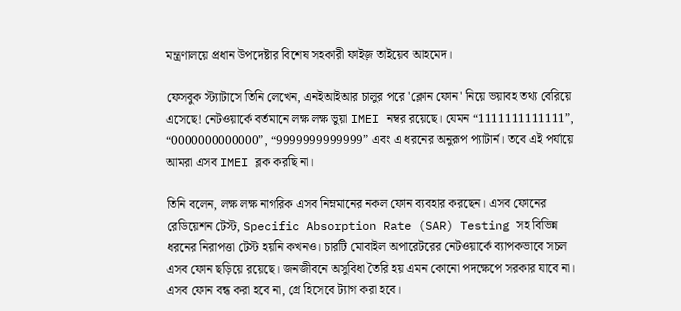মন্ত্রণালয়ে প্রধান উপদেষ্টার বিশেষ সহকারী ফাইজ় তাইয়েব আহমেদ।

ফেসবুক স্ট্যাটাসে তিনি লেখেন, এনইআইআর চালুর পরে 'ক্লোন ফোন' নিয়ে ভয়াবহ তথ্য বেরিয়ে এসেছে! নেটওয়ার্কে বর্তমানে লক্ষ লক্ষ ভুয়া IMEI নম্বর রয়েছে। যেমন “1111111111111”, “0000000000000”, “9999999999999” এবং এ ধরনের অনুরূপ প্যাটার্ন। তবে এই পর্যায়ে আমরা এসব IMEI ব্লক করছি না।

তিনি বলেন, লক্ষ লক্ষ নাগরিক এসব নিম্নমানের নকল ফোন ব্যবহার করছেন। এসব ফোনের রেডিয়েশন টেস্ট, Specific Absorption Rate (SAR) Testing সহ বিভিন্ন ধরনের নিরাপত্তা টেস্ট হয়নি কখনও। চারটি মোবাইল অপারেটরের নেটওয়ার্কে ব্যাপকভাবে সচল এসব ফোন ছড়িয়ে রয়েছে। জনজীবনে অসুবিধা তৈরি হয় এমন কোনো পদক্ষেপে সরকার যাবে না। এসব ফোন বন্ধ করা হবে না, গ্রে হিসেবে ট্যাগ করা হবে।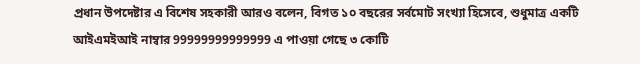প্রধান উপদেষ্টার এ বিশেষ সহকারী আরও বলেন, বিগত ১০ বছরের সর্বমোট সংখ্যা হিসেবে, শুধুমাত্র একটি আইএমইআই নাম্বার 99999999999999 এ পাওয়া গেছে ৩ কোটি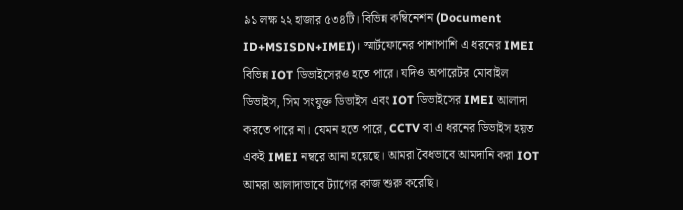৯১ লক্ষ ২২ হাজার ৫৩৪টি। বিভিন্ন কম্বিনেশন (Document ID+MSISDN+IMEI)। স্মার্টফোনের পাশাপাশি এ ধরনের IMEI বিভিন্ন IOT ডিভাইসেরও হতে পারে। যদিও অপারেটর মোবাইল ডিভাইস, সিম সংযুক্ত ডিভাইস এবং IOT ডিভাইসের IMEI আলাদা করতে পারে না। যেমন হতে পারে, CCTV বা এ ধরনের ডিভাইস হয়ত একই IMEI নম্বরে আনা হয়েছে। আমরা বৈধভাবে আমদানি করা IOT আমরা আলাদাভাবে ট্যাগের কাজ শুরু করেছি।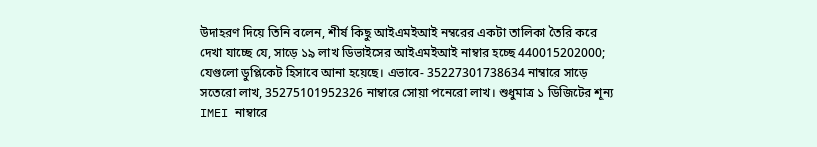উদাহরণ দিয়ে তিনি বলেন, শীর্ষ কিছু আইএমইআই নম্বরের একটা তালিকা তৈরি করে দেখা যাচ্ছে যে, সাড়ে ১৯ লাখ ডিভাইসের আইএমইআই নাম্বার হচ্ছে 440015202000; যেগুলো ডুপ্লিকেট হিসাবে আনা হয়েছে। এভাবে- 35227301738634 নাম্বারে সাড়ে সতেরো লাখ, 35275101952326 নাম্বারে সোয়া পনেরো লাখ। শুধুমাত্র ১ ডিজিটের শূন্য IMEI নাম্বারে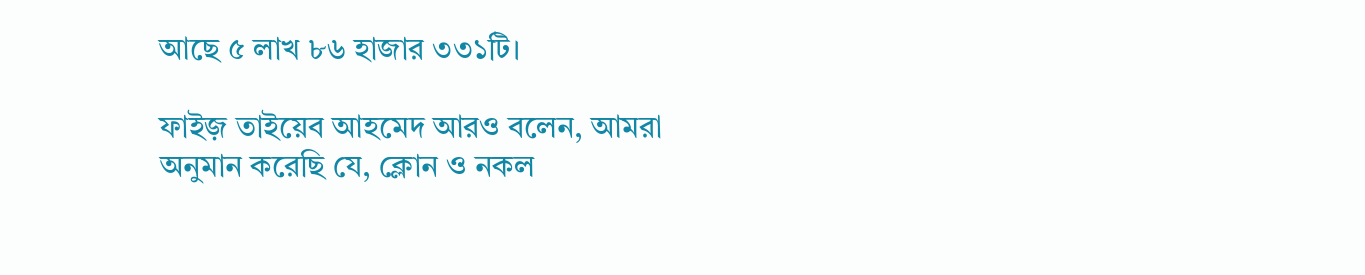আছে ৫ লাখ ৮৬ হাজার ৩৩১টি।

ফাইজ় তাইয়েব আহমেদ আরও বলেন, আমরা অনুমান করেছি যে, ক্লোন ও নকল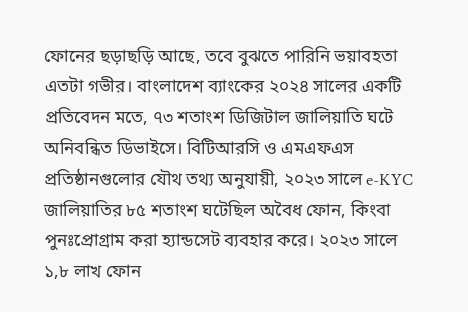ফোনের ছড়াছড়ি আছে, তবে বুঝতে পারিনি ভয়াবহতা এতটা গভীর। বাংলাদেশ ব্যাংকের ২০২৪ সালের একটি প্রতিবেদন মতে, ৭৩ শতাংশ ডিজিটাল জালিয়াতি ঘটে অনিবন্ধিত ডিভাইসে। বিটিআরসি ও এমএফএস প্রতিষ্ঠানগুলোর যৌথ তথ্য অনুযায়ী, ২০২৩ সালে e-KYC জালিয়াতির ৮৫ শতাংশ ঘটেছিল অবৈধ ফোন, কিংবা পুনঃপ্রোগ্রাম করা হ্যান্ডসেট ব্যবহার করে। ২০২৩ সালে ১,৮ লাখ ফোন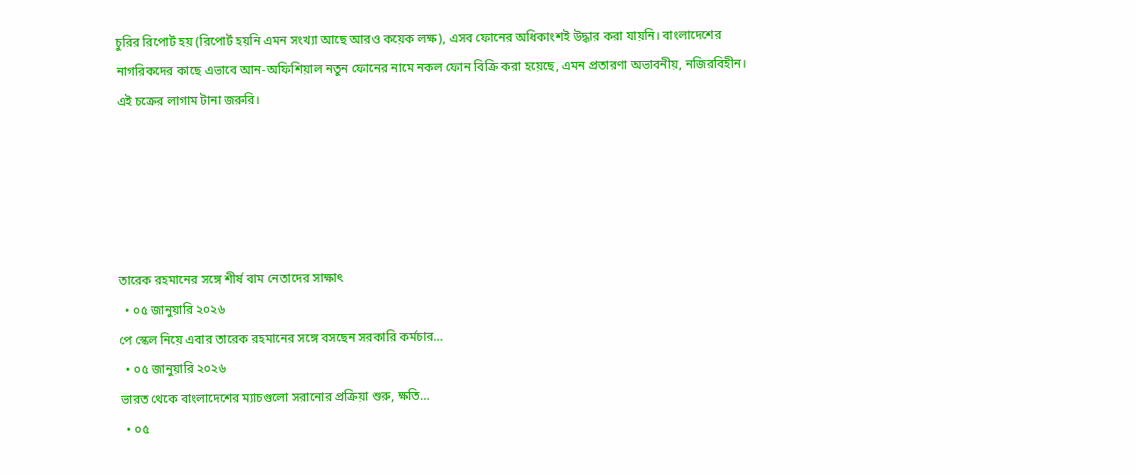চুরির রিপোর্ট হয় (রিপোর্ট হয়নি এমন সংখ্যা আছে আরও কয়েক লক্ষ), এসব ফোনের অধিকাংশই উদ্ধার করা যায়নি। বাংলাদেশের নাগরিকদের কাছে এভাবে আন-অফিশিয়াল নতুন ফোনের নামে নকল ফোন বিক্রি করা হয়েছে, এমন প্রতারণা অভাবনীয়, নজিরবিহীন। এই চক্রের লাগাম টানা জরুরি।





তারেক রহমানের সঙ্গে শীর্ষ বাম নেতাদের সাক্ষাৎ
  • ০৫ জানুয়ারি ২০২৬
পে স্কেল নিয়ে এবার তারেক রহমানের সঙ্গে বসছেন সরকারি কর্মচার…
  • ০৫ জানুয়ারি ২০২৬
ভারত থেকে বাংলাদেশের ম্যাচগুলো সরানোর প্রক্রিয়া শুরু, ক্ষতি…
  • ০৫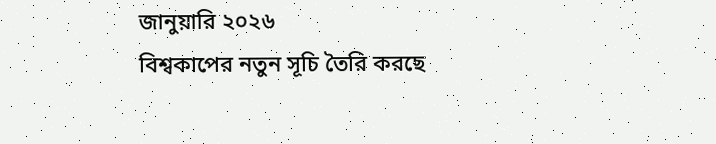জানুয়ারি ২০২৬
বিশ্বকাপের নতুন সূচি তৈরি করছে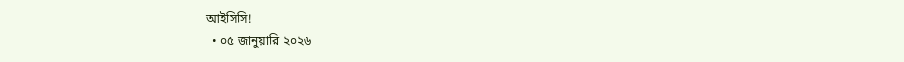আইসিসি!
  • ০৫ জানুয়ারি ২০২৬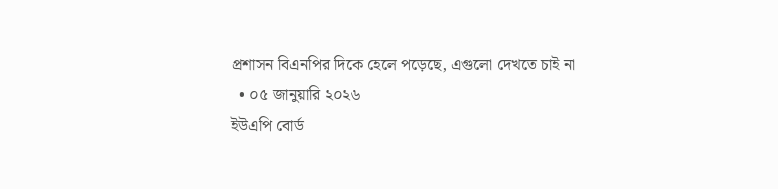প্রশাসন বিএনপির দিকে হেলে পড়েছে, এগুলো দেখতে চাই না
  • ০৫ জানুয়ারি ২০২৬
ইউএপি বোর্ড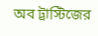অব ট্রাস্টিজের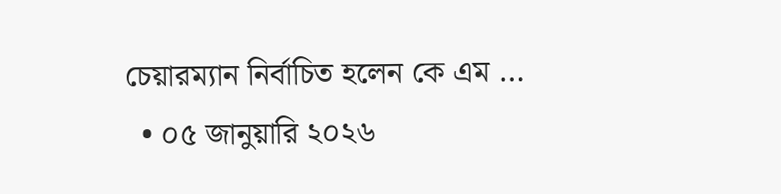চেয়ারম্যান নির্বাচিত হলেন কে এম …
  • ০৫ জানুয়ারি ২০২৬